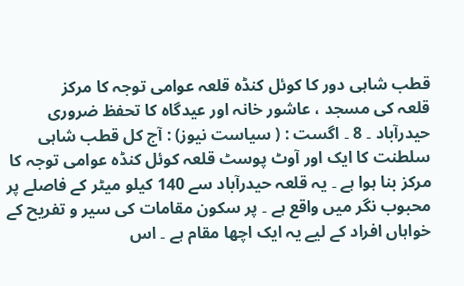قطب شاہی دور کا کوئل کنڈہ قلعہ عوامی توجہ کا مرکز
قلعہ کی مسجد ، عاشور خانہ اور عیدگاہ کا تحفظ ضروری
حیدرآباد ۔ 8 ۔ اگست : ( سیاست نیوز) : آج کل قطب شاہی سلطنت کا ایک اور آوٹ پوسٹ قلعہ کوئل کنڈہ عوامی توجہ کا مرکز بنا ہوا ہے ۔ یہ قلعہ حیدرآباد سے 140 کیلو میٹر کے فاصلے پر محبوب نگر میں واقع ہے ۔ پر سکون مقامات کی سیر و تفریح کے خواہاں افراد کے لیے یہ ایک اچھا مقام ہے ۔ اس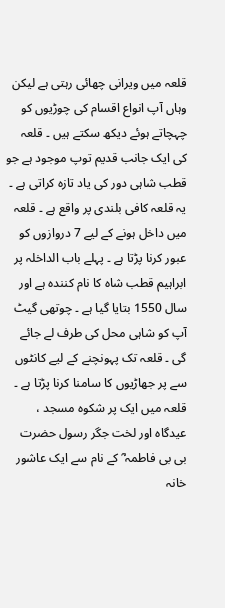قلعہ میں ویرانی چھائی رہتی ہے لیکن وہاں آپ انواع اقسام کی چوڑیوں کو چہچاتے ہوئے دیکھ سکتے ہیں ۔ قلعہ کی ایک جانب قدیم توپ موجود ہے جو قطب شاہی دور کی یاد تازہ کراتی ہے ۔ یہ قلعہ کافی بلندی پر واقع ہے ۔ قلعہ میں داخل ہونے کے لیے 7 دروازوں کو عبور کرنا پڑتا ہے ۔ پہلے باب الداخلہ پر ابراہیم قطب شاہ کا نام کنندہ ہے اور سال 1550 بتایا گیا ہے ۔ چوتھی گیٹ آپ کو شاہی محل کی طرف لے جائے گی ۔ قلعہ تک پہونچنے کے لیے کانٹوں سے پر جھاڑیوں کا سامنا کرنا پڑتا ہے ۔ قلعہ میں ایک پر شکوہ مسجد ، عیدگاہ اور لخت جگر رسول حضرت بی بی فاطمہ ؓ کے نام سے ایک عاشور خانہ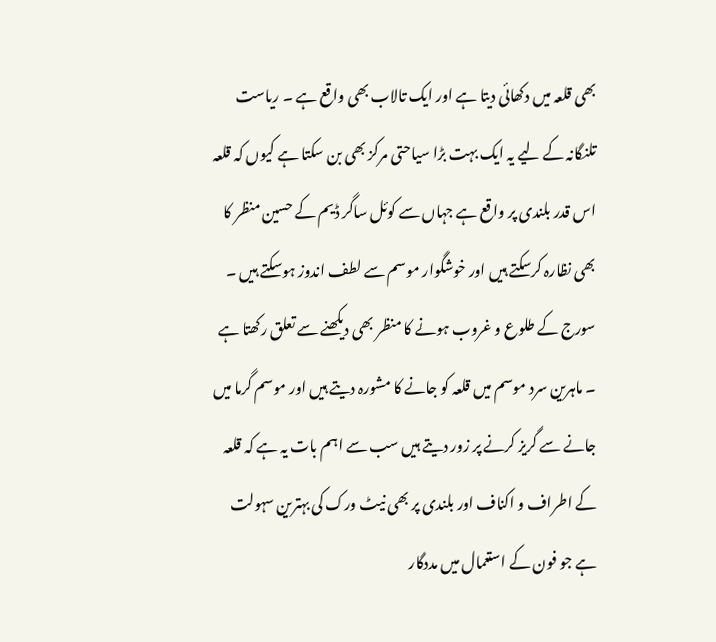بھی قلعہ میں دکھائی دیتا ہے اور ایک تالاب بھی واقع ہے ۔ ریاست تلنگانہ کے لیے یہ ایک بہت بڑا سیاحتی مرکز بھی بن سکتا ہے کیوں کہ قلعہ اس قدر بلندی پر واقع ہے جہاں سے کوئل ساگر ڈیم کے حسین منظر کا بھی نظارہ کرسکتے ہیں اور خوشگوار موسم سے لطف اندوز ہوسکتے ہیں ۔ سورج کے طلوع و غروب ہونے کا منظر بھی دیکھنے سے تعلق رکھتا ہے ۔ ماہرین سرد موسم میں قلعہ کو جانے کا مشورہ دیتے ہیں اور موسم گرما میں جانے سے گریز کرنے پر زور دیتے ہیں سب سے اہم بات یہ ہے کہ قلعہ کے اطراف و اکناف اور بلندی پر بھی نیٹ ورک کی بہترین سہولت ہے جو فون کے استعمال میں مددگار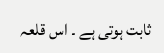ثابت ہوتی ہے ۔ اس قلعہ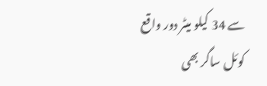سے 34 کیلو میٹر دور واقع کوئل ساگر بھی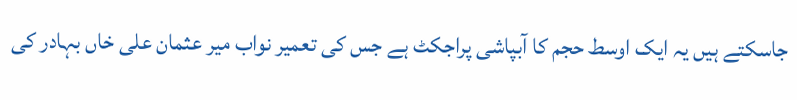جاسکتے ہیں یہ ایک اوسط حجم کا آبپاشی پراجکٹ ہے جس کی تعمیر نواب میر عثمان علی خاں بہادر کی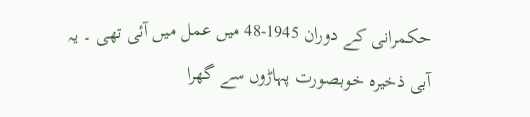حکمرانی کے دوران 1945-48 میں عمل میں آئی تھی ۔ یہ آبی ذخیرہ خوبصورت پہاڑوں سے گھرا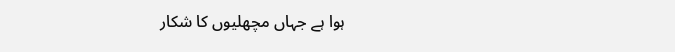ہوا ہے جہاں مچھلیوں کا شکار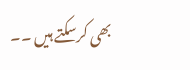بھی کرسکتے ہیں ۔۔